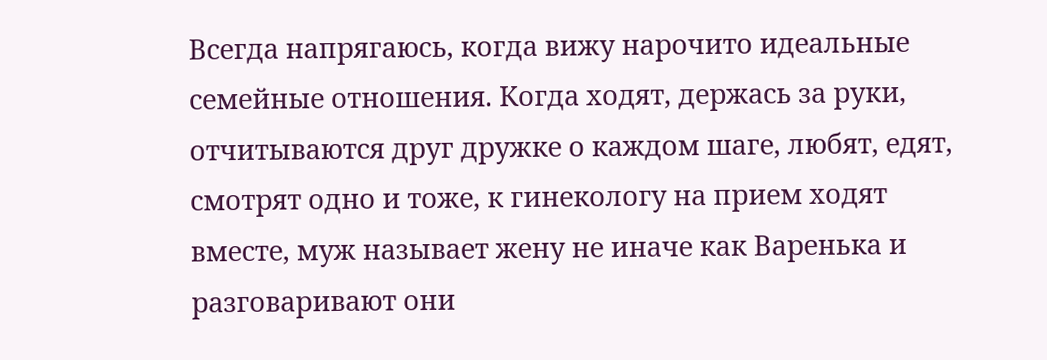Всегда напрягаюсь, когда вижу нарочито идеальные семейные отношения. Когда ходят, держась за руки, отчитываются друг дружке о каждом шаге, любят, едят, смотрят одно и тоже, к гинекологу на прием ходят вместе, муж называет жену не иначе как Варенька и разговаривают они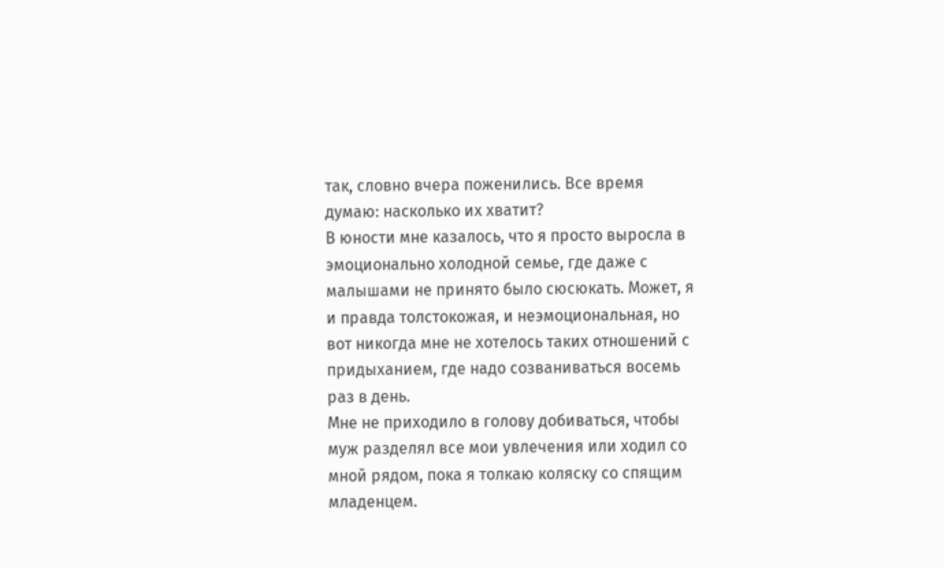так, словно вчера поженились. Все время думаю: насколько их хватит?
В юности мне казалось, что я просто выросла в эмоционально холодной семье, где даже с малышами не принято было сюсюкать. Может, я и правда толстокожая, и неэмоциональная, но вот никогда мне не хотелось таких отношений с придыханием, где надо созваниваться восемь раз в день.
Мне не приходило в голову добиваться, чтобы муж разделял все мои увлечения или ходил со мной рядом, пока я толкаю коляску со спящим младенцем.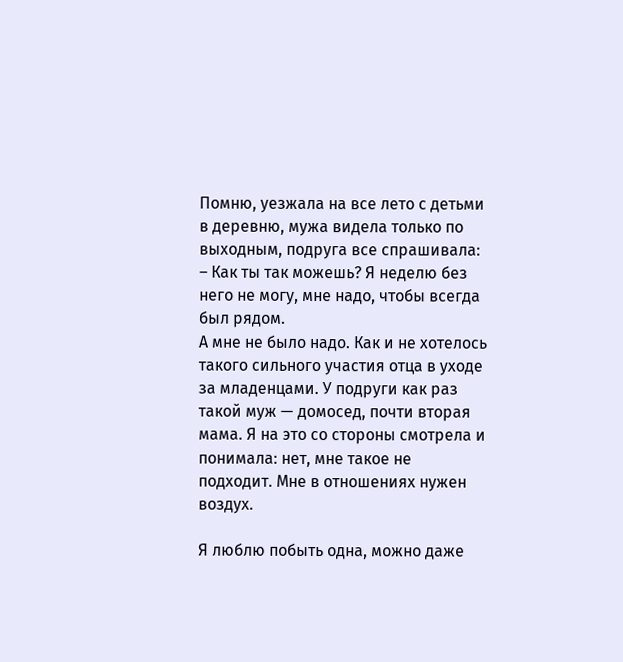Помню, уезжала на все лето с детьми в деревню, мужа видела только по выходным, подруга все спрашивала:
– Как ты так можешь? Я неделю без него не могу, мне надо, чтобы всегда был рядом.
А мне не было надо. Как и не хотелось такого сильного участия отца в уходе за младенцами. У подруги как раз такой муж — домосед, почти вторая мама. Я на это со стороны смотрела и понимала: нет, мне такое не подходит. Мне в отношениях нужен воздух.

Я люблю побыть одна, можно даже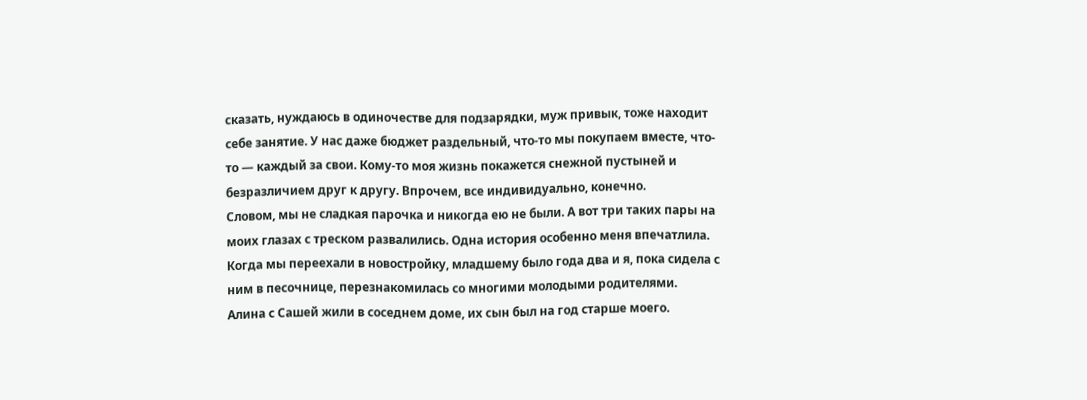сказать, нуждаюсь в одиночестве для подзарядки, муж привык, тоже находит себе занятие. У нас даже бюджет раздельный, что-то мы покупаем вместе, что-то — каждый за свои. Кому-то моя жизнь покажется снежной пустыней и безразличием друг к другу. Впрочем, все индивидуально, конечно.
Словом, мы не сладкая парочка и никогда ею не были. А вот три таких пары на моих глазах с треском развалились. Одна история особенно меня впечатлила.
Когда мы переехали в новостройку, младшему было года два и я, пока сидела с ним в песочнице, перезнакомилась со многими молодыми родителями.
Алина с Сашей жили в соседнем доме, их сын был на год старше моего.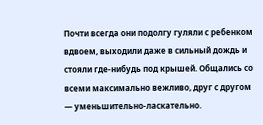Почти всегда они подолгу гуляли с ребенком вдвоем, выходили даже в сильный дождь и стояли где-нибудь под крышей. Общались со всеми максимально вежливо, друг с другом — уменьшительно-ласкательно.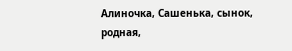Алиночка, Сашенька, сынок, родная,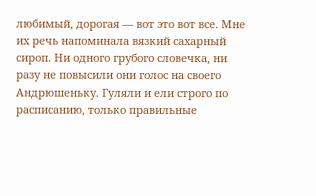любимый, дорогая — вот это вот все. Мне их речь напоминала вязкий сахарный сироп. Ни одного грубого словечка, ни разу не повысили они голос на своего Андрюшеньку. Гуляли и ели строго по расписанию, только правильные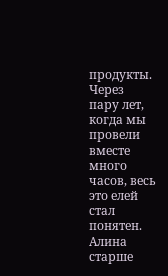продукты.
Через пару лет, когда мы провели вместе много часов, весь это елей стал понятен. Алина старше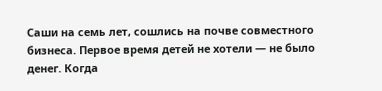Саши на семь лет, сошлись на почве совместного бизнеса. Первое время детей не хотели — не было денег. Когда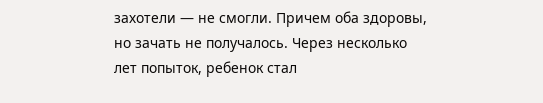захотели — не смогли. Причем оба здоровы, но зачать не получалось. Через несколько лет попыток, ребенок стал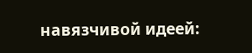навязчивой идеей: